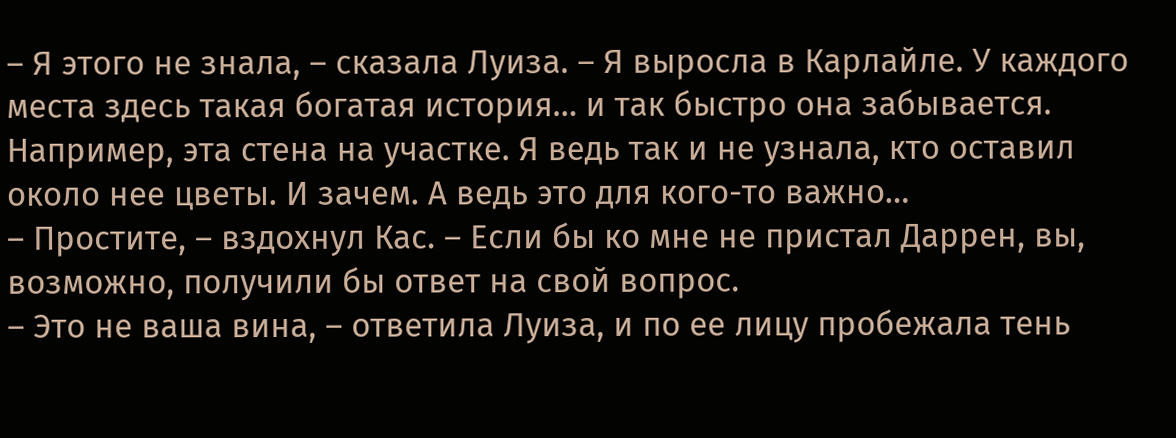– Я этого не знала, – сказала Луиза. – Я выросла в Карлайле. У каждого места здесь такая богатая история… и так быстро она забывается. Например, эта стена на участке. Я ведь так и не узнала, кто оставил около нее цветы. И зачем. А ведь это для кого-то важно…
– Простите, – вздохнул Кас. – Если бы ко мне не пристал Даррен, вы, возможно, получили бы ответ на свой вопрос.
– Это не ваша вина, – ответила Луиза, и по ее лицу пробежала тень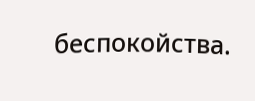беспокойства.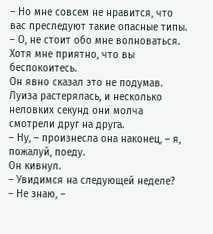– Но мне совсем не нравится, что вас преследуют такие опасные типы.
– О, не стоит обо мне волноваться. Хотя мне приятно, что вы беспокоитесь.
Он явно сказал это не подумав. Луиза растерялась, и несколько неловких секунд они молча смотрели друг на друга.
– Ну, – произнесла она наконец, – я, пожалуй, поеду.
Он кивнул.
– Увидимся на следующей неделе?
– Не знаю, –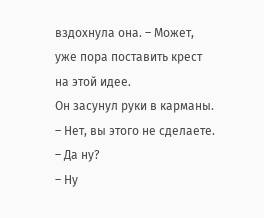вздохнула она. – Может, уже пора поставить крест на этой идее.
Он засунул руки в карманы.
– Нет, вы этого не сделаете.
– Да ну?
– Ну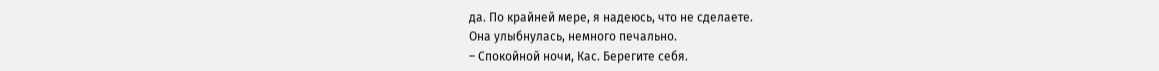да. По крайней мере, я надеюсь, что не сделаете.
Она улыбнулась, немного печально.
– Спокойной ночи, Кас. Берегите себя.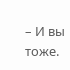– И вы тоже.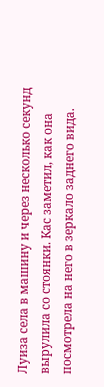Луиза села в машину и через несколько секунд вырулила со стоянки. Кас заметил, как она посмотрела на него в зеркало заднего вида.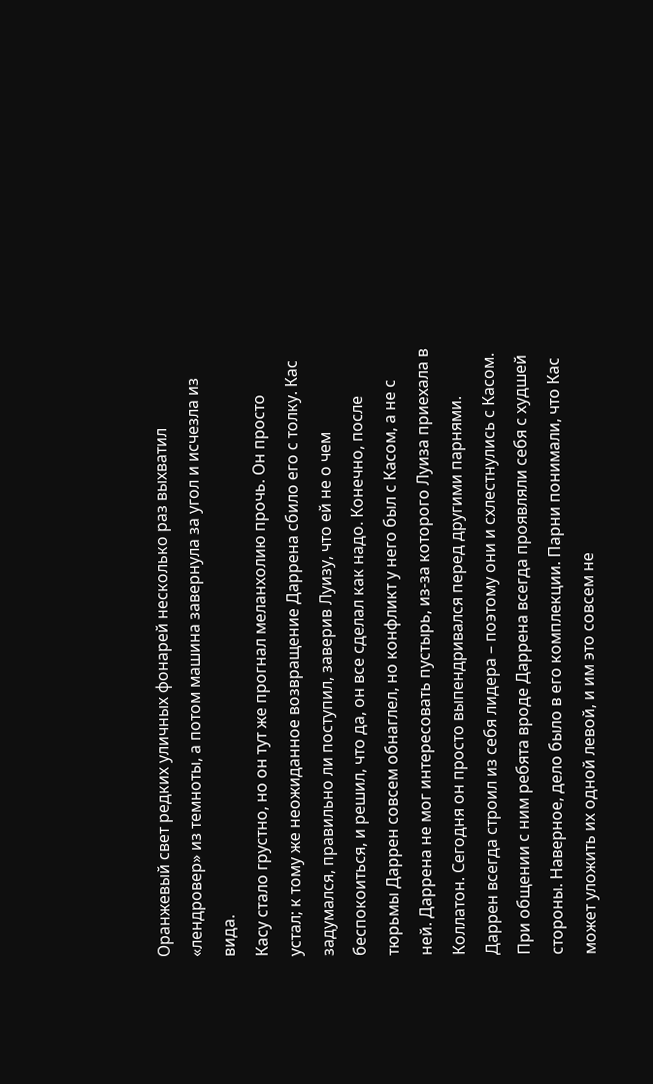Оранжевый свет редких уличных фонарей несколько раз выхватил «лендровер» из темноты, а потом машина завернула за угол и исчезла из вида.
Касу стало грустно, но он тут же прогнал меланхолию прочь. Он просто устал; к тому же неожиданное возвращение Даррена сбило его с толку. Кас задумался, правильно ли поступил, заверив Луизу, что ей не о чем беспокоиться, и решил, что да, он все сделал как надо. Конечно, после тюрьмы Даррен совсем обнаглел, но конфликт у него был с Касом, а не с ней. Даррена не мог интересовать пустырь, из-за которого Луиза приехала в Коллатон. Сегодня он просто выпендривался перед другими парнями. Даррен всегда строил из себя лидера – поэтому они и схлестнулись с Касом. При общении с ним ребята вроде Даррена всегда проявляли себя с худшей стороны. Наверное, дело было в его комплекции. Парни понимали, что Кас может уложить их одной левой, и им это совсем не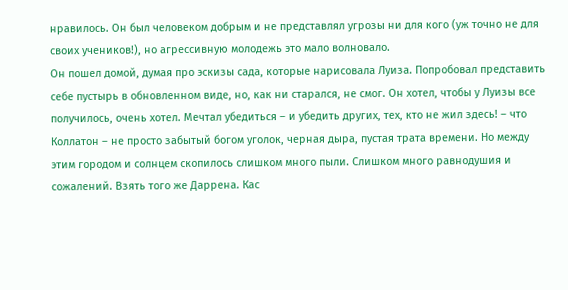нравилось. Он был человеком добрым и не представлял угрозы ни для кого (уж точно не для своих учеников!), но агрессивную молодежь это мало волновало.
Он пошел домой, думая про эскизы сада, которые нарисовала Луиза. Попробовал представить себе пустырь в обновленном виде, но, как ни старался, не смог. Он хотел, чтобы у Луизы все получилось, очень хотел. Мечтал убедиться – и убедить других, тех, кто не жил здесь! – что Коллатон – не просто забытый богом уголок, черная дыра, пустая трата времени. Но между этим городом и солнцем скопилось слишком много пыли. Слишком много равнодушия и сожалений. Взять того же Даррена. Кас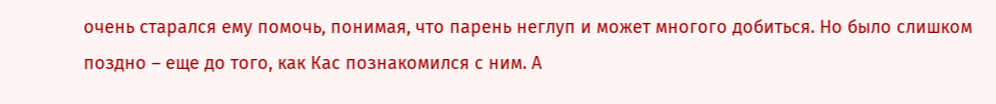очень старался ему помочь, понимая, что парень неглуп и может многого добиться. Но было слишком поздно – еще до того, как Кас познакомился с ним. А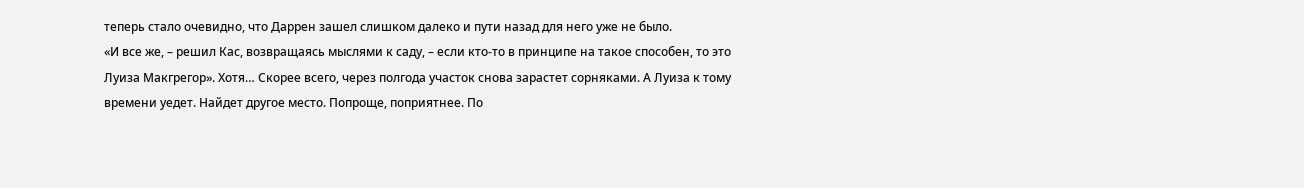теперь стало очевидно, что Даррен зашел слишком далеко и пути назад для него уже не было.
«И все же, – решил Кас, возвращаясь мыслями к саду, – если кто-то в принципе на такое способен, то это Луиза Макгрегор». Хотя… Скорее всего, через полгода участок снова зарастет сорняками. А Луиза к тому времени уедет. Найдет другое место. Попроще, поприятнее. По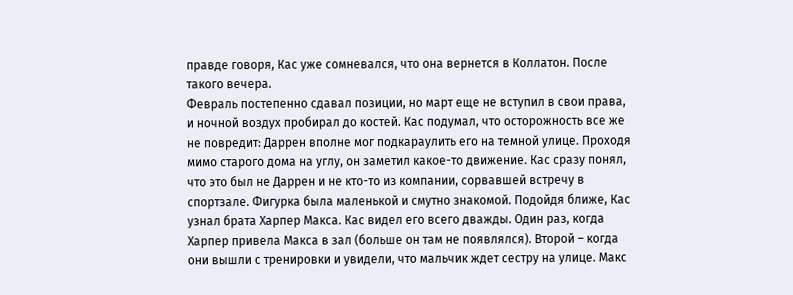правде говоря, Кас уже сомневался, что она вернется в Коллатон. После такого вечера.
Февраль постепенно сдавал позиции, но март еще не вступил в свои права, и ночной воздух пробирал до костей. Кас подумал, что осторожность все же не повредит: Даррен вполне мог подкараулить его на темной улице. Проходя мимо старого дома на углу, он заметил какое-то движение. Кас сразу понял, что это был не Даррен и не кто-то из компании, сорвавшей встречу в спортзале. Фигурка была маленькой и смутно знакомой. Подойдя ближе, Кас узнал брата Харпер Макса. Кас видел его всего дважды. Один раз, когда Харпер привела Макса в зал (больше он там не появлялся). Второй – когда они вышли с тренировки и увидели, что мальчик ждет сестру на улице. Макс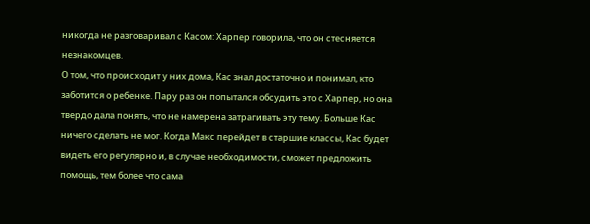никогда не разговаривал с Касом: Харпер говорила, что он стесняется незнакомцев.
О том, что происходит у них дома, Кас знал достаточно и понимал, кто заботится о ребенке. Пару раз он попытался обсудить это с Харпер, но она твердо дала понять, что не намерена затрагивать эту тему. Больше Кас ничего сделать не мог. Когда Макс перейдет в старшие классы, Кас будет видеть его регулярно и, в случае необходимости, сможет предложить помощь, тем более что сама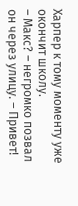Харпер к тому моменту уже окончит школу.
– Макс? – негромко позвал он через улицу. – Привет!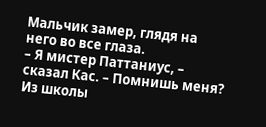Мальчик замер, глядя на него во все глаза.
– Я мистер Паттаниус, – сказал Кас. – Помнишь меня? Из школы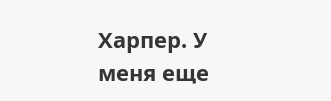Харпер. У меня еще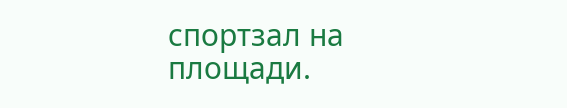спортзал на площади.